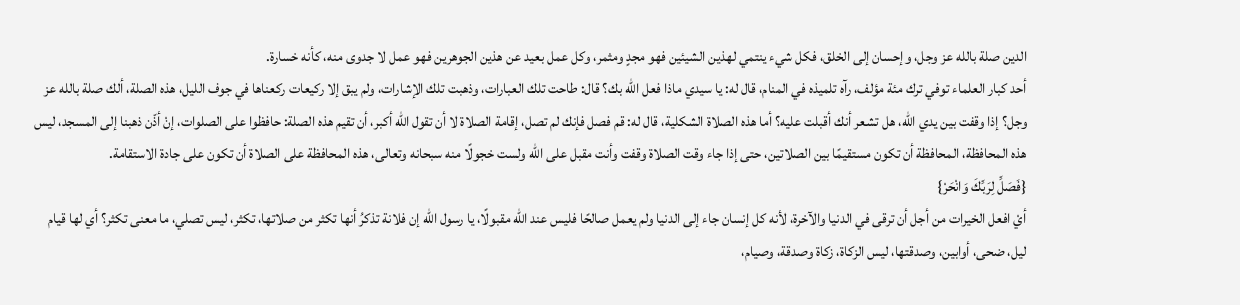الدين صلة بالله عز وجل، وإحسان إلى الخلق، فكل شيء ينتمي لهذين الشيئين فهو مجدٍ ومثمر، وكل عمل بعيد عن هذين الجوهرين فهو عمل لا جدوى منه، كأنه خسارة.
أحد كبار العلماء توفي ترك مئة مؤلف، رآه تلميذه في المنام، قال له: يا سيدي ماذا فعل الله بك؟ قال: طاحت تلك العبارات، وذهبت تلك الإشارات، ولم يبق إلا ركيعات ركعناها في جوف الليل، هذه الصلة، ألك صلة بالله عز وجل؟ إذا وقفت بين يدي الله، هل تشعر أنك أقبلت عليه؟ أما هذه الصلاة الشكلية، قال له: قم فصل فإنك لم تصل، إقامة الصلاة لا أن تقول الله أكبر، أن تقيم هذه الصلة: حافظوا على الصلوات، إنْ أذّن ذهبنا إلى المسجد، ليس هذه المحافظة، المحافظة أن تكون مستقيمًا بين الصلاتين، حتى إذا جاء وقت الصلاة وقفت وأنت مقبل على الله ولست خجولًا منه سبحانه وتعالى، هذه المحافظة على الصلاة أن تكون على جادة الاستقامة.
{فَصَلِّ لِرَبِّكَ وَانْحَرْ}
أيْ افعل الخيرات من أجل أن ترقى في الدنيا والآخرة، لأنه كل إنسان جاء إلى الدنيا ولم يعمل صالحًا فليس عند الله مقبولًا، يا رسول الله إن فلانة تذكرُ أنها تكثر من صلاتها، تكثر، ليس تصلي، ما معنى تكثر؟ أي لها قيام ليل، ضحى، أوابين، وصدقتها، ليس الزكاة، زكاة وصدقة، وصيام،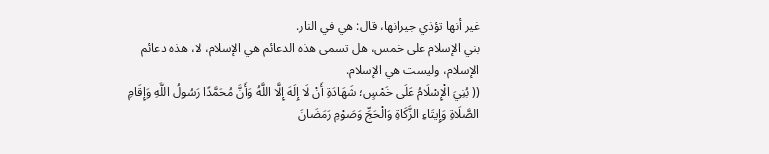غير أنها تؤذي جيرانها، قال: هي في النار.
بني الإسلام على خمس، هل تسمى هذه الدعائم هي الإسلام، لا، هذه دعائم الإسلام، وليست هي الإسلام.
(( بُنِيَ الْإِسْلَامُ عَلَى خَمْسٍ؛ شَهَادَةِ أَنْ لَا إِلَهَ إِلَّا اللَّهُ وَأَنَّ مُحَمَّدًا رَسُولُ اللَّهِ وَإِقَامِ الصَّلَاةِ وَإِيتَاءِ الزَّكَاةِ وَالْحَجِّ وَصَوْمِ رَمَضَانَ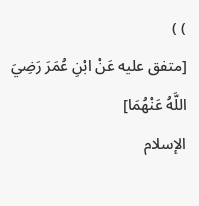) )
[متفق عليه عَنْ ابْنِ عُمَرَ رَضِيَ اللَّهُ عَنْهُمَا]
الإسلام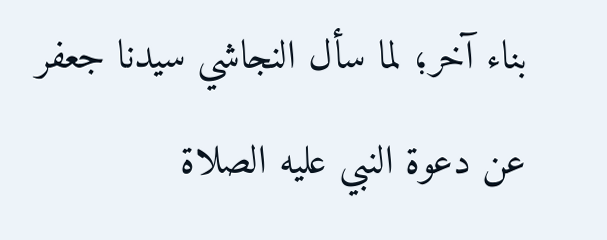بناء آخر؛ لما سأل النجاشي سيدنا جعفر عن دعوة النبي عليه الصلاة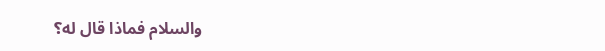والسلام فماذا قال له؟